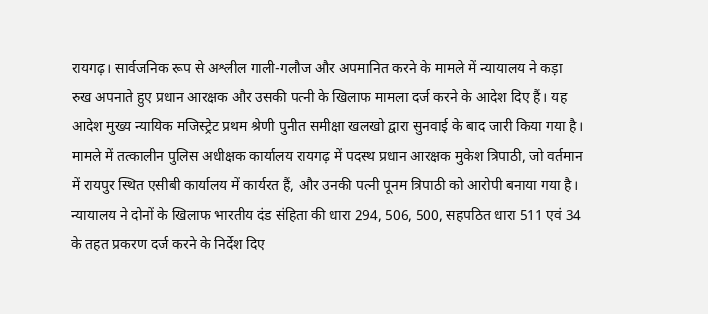रायगढ़। सार्वजनिक रूप से अश्लील गाली-गलौज और अपमानित करने के मामले में न्यायालय ने कड़ा रुख अपनाते हुए प्रधान आरक्षक और उसकी पत्नी के खिलाफ मामला दर्ज करने के आदेश दिए हैं। यह आदेश मुख्य न्यायिक मजिस्ट्रेट प्रथम श्रेणी पुनीत समीक्षा खलखो द्वारा सुनवाई के बाद जारी किया गया है।
मामले में तत्कालीन पुलिस अधीक्षक कार्यालय रायगढ़ में पदस्थ प्रधान आरक्षक मुकेश त्रिपाठी, जो वर्तमान में रायपुर स्थित एसीबी कार्यालय में कार्यरत हैं, और उनकी पत्नी पूनम त्रिपाठी को आरोपी बनाया गया है। न्यायालय ने दोनों के खिलाफ भारतीय दंड संहिता की धारा 294, 506, 500, सहपठित धारा 511 एवं 34 के तहत प्रकरण दर्ज करने के निर्देश दिए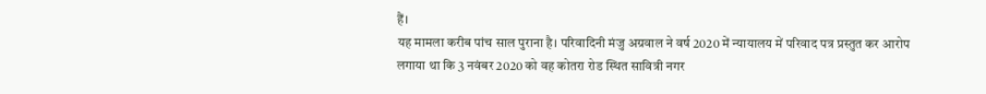हैं।
यह मामला करीब पांच साल पुराना है। परिवादिनी मंजु अग्रवाल ने वर्ष 2020 में न्यायालय में परिवाद पत्र प्रस्तुत कर आरोप लगाया था कि 3 नवंबर 2020 को वह कोतरा रोड स्थित सावित्री नगर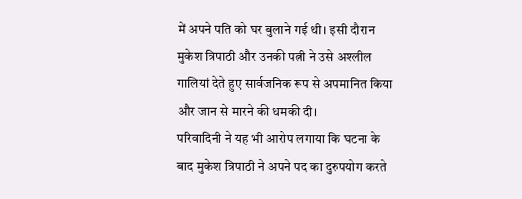में अपने पति को घर बुलाने गई थी। इसी दौरान मुकेश त्रिपाठी और उनकी पत्नी ने उसे अश्लील गालियां देते हुए सार्वजनिक रूप से अपमानित किया और जान से मारने की धमकी दी।
परिवादिनी ने यह भी आरोप लगाया कि घटना के बाद मुकेश त्रिपाठी ने अपने पद का दुरुपयोग करते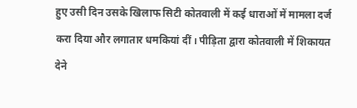हुए उसी दिन उसके खिलाफ सिटी कोतवाली में कई धाराओं में मामला दर्ज करा दिया और लगातार धमकियां दीं। पीड़िता द्वारा कोतवाली में शिकायत देने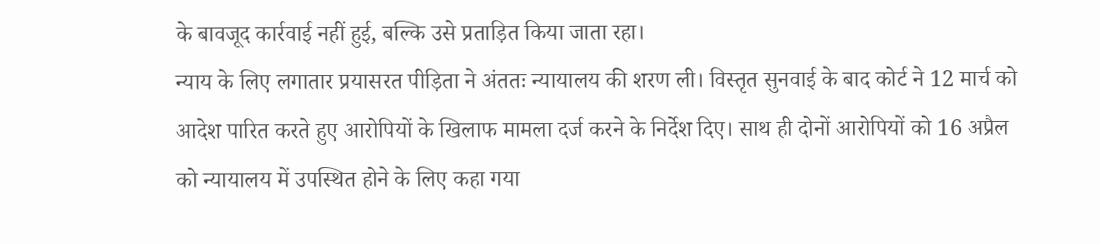के बावजूद कार्रवाई नहीं हुई, बल्कि उसे प्रताड़ित किया जाता रहा।
न्याय के लिए लगातार प्रयासरत पीड़िता ने अंततः न्यायालय की शरण ली। विस्तृत सुनवाई के बाद कोर्ट ने 12 मार्च को आदेश पारित करते हुए आरोपियों के खिलाफ मामला दर्ज करने के निर्देश दिए। साथ ही दोनों आरोपियों को 16 अप्रैल को न्यायालय में उपस्थित होने के लिए कहा गया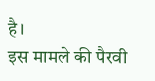है।
इस मामले की पैरवी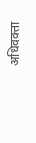अधिवक्ता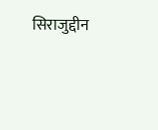सिराजुद्दीन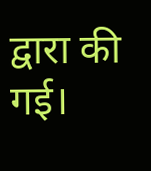द्वारा की गई।